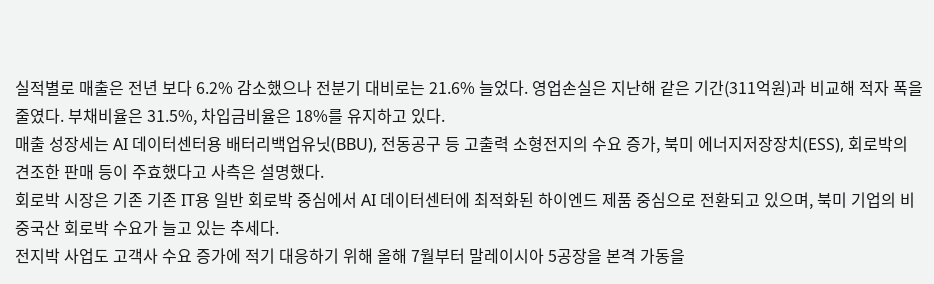실적별로 매출은 전년 보다 6.2% 감소했으나 전분기 대비로는 21.6% 늘었다. 영업손실은 지난해 같은 기간(311억원)과 비교해 적자 폭을 줄였다. 부채비율은 31.5%, 차입금비율은 18%를 유지하고 있다.
매출 성장세는 AI 데이터센터용 배터리백업유닛(BBU), 전동공구 등 고출력 소형전지의 수요 증가, 북미 에너지저장장치(ESS), 회로박의 견조한 판매 등이 주효했다고 사측은 설명했다.
회로박 시장은 기존 기존 IT용 일반 회로박 중심에서 AI 데이터센터에 최적화된 하이엔드 제품 중심으로 전환되고 있으며, 북미 기업의 비중국산 회로박 수요가 늘고 있는 추세다.
전지박 사업도 고객사 수요 증가에 적기 대응하기 위해 올해 7월부터 말레이시아 5공장을 본격 가동을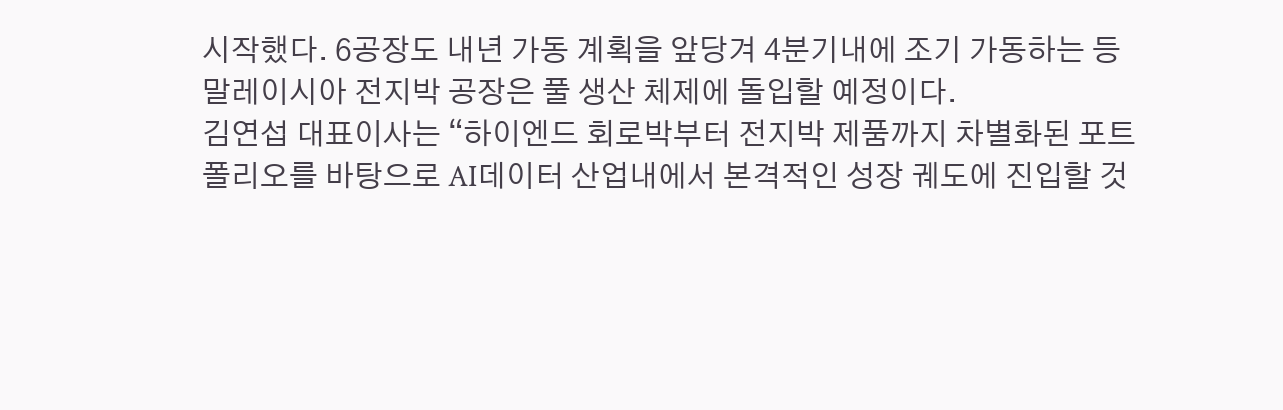시작했다. 6공장도 내년 가동 계획을 앞당겨 4분기내에 조기 가동하는 등 말레이시아 전지박 공장은 풀 생산 체제에 돌입할 예정이다.
김연섭 대표이사는 “하이엔드 회로박부터 전지박 제품까지 차별화된 포트폴리오를 바탕으로 AI데이터 산업내에서 본격적인 성장 궤도에 진입할 것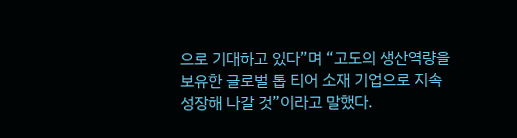으로 기대하고 있다”며 “고도의 생산역량을 보유한 글로벌 톱 티어 소재 기업으로 지속 성장해 나갈 것”이라고 말했다.